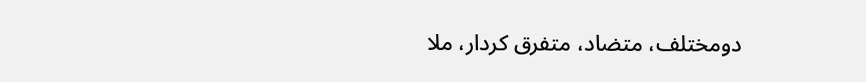دومختلف، متضاد، متفرق کردار، ملا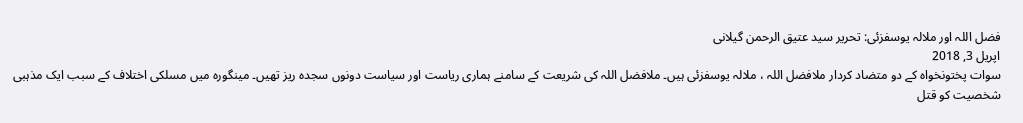فضل اللہ اور ملالہ یوسفزئی: تحریر سید عتیق الرحمن گیلانی
اپریل 3, 2018
سوات پختونخواہ کے دو متضاد کردار ملافضل اللہ ، ملالہ یوسفزئی ہیں۔ ملافضل اللہ کی شریعت کے سامنے ہماری ریاست اور سیاست دونوں سجدہ ریز تھیں۔ مینگورہ میں مسلکی اختلاف کے سبب ایک مذہبی شخصیت کو قتل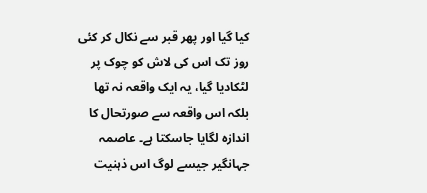کیا گیا اور پھر قبر سے نکال کر کئی روز تک اس کی لاش کو چوک پر لٹکادیا گیا، یہ ایک واقعہ نہ تھا بلکہ اس واقعہ سے صورتحال کا اندازہ لگایا جاسکتا ہے۔ عاصمہ جہانگیر جیسے لوگ اس ذہنیت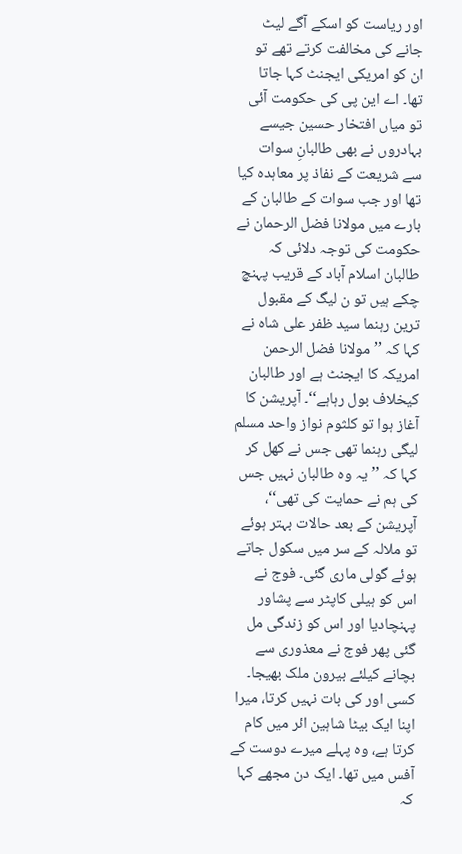اور ریاست کو اسکے آگے لیٹ جانے کی مخالفت کرتے تھے تو ان کو امریکی ایجنٹ کہا جاتا تھا۔ اے این پی کی حکومت آئی تو میاں افتخار حسین جیسے بہادروں نے بھی طالبانِ سوات سے شریعت کے نفاذ پر معاہدہ کیا تھا اور جب سوات کے طالبان کے بارے میں مولانا فضل الرحمان نے حکومت کی توجہ دلائی کہ طالبان اسلام آباد کے قریب پہنچ چکے ہیں تو ن لیگ کے مقبول ترین رہنما سید ظفر علی شاہ نے کہا کہ ’’ مولانا فضل الرحمن امریکہ کا ایجنٹ ہے اور طالبان کیخلاف بول رہاہے‘‘۔ آپریشن کا آغاز ہوا تو کلثوم نواز واحد مسلم لیگی رہنما تھی جس نے کھل کر کہا کہ ’’ یہ وہ طالبان نہیں جس کی ہم نے حمایت کی تھی‘‘، آپریشن کے بعد حالات بہتر ہوئے تو ملالہ کے سر میں سکول جاتے ہوئے گولی ماری گئی۔ فوج نے اس کو ہیلی کاپٹر سے پشاور پہنچادیا اور اس کو زندگی مل گئی پھر فوج نے معذوری سے بچانے کیلئے بیرون ملک بھیجا۔
کسی اور کی بات نہیں کرتا، میرا اپنا ایک بیٹا شاہین ائر میں کام کرتا ہے، وہ پہلے میرے دوست کے آفس میں تھا۔ ایک دن مجھے کہا کہ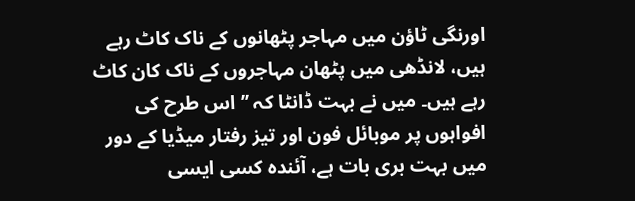اورنگی ٹاؤن میں مہاجر پٹھانوں کے ناک کاٹ رہے ہیں، لانڈھی میں پٹھان مہاجروں کے ناک کان کاٹ رہے ہیں۔ میں نے بہت ڈانٹا کہ ’’اس طرح کی افواہوں پر موبائل فون اور تیز رفتار میڈیا کے دور میں بہت بری بات ہے، آئندہ کسی ایسی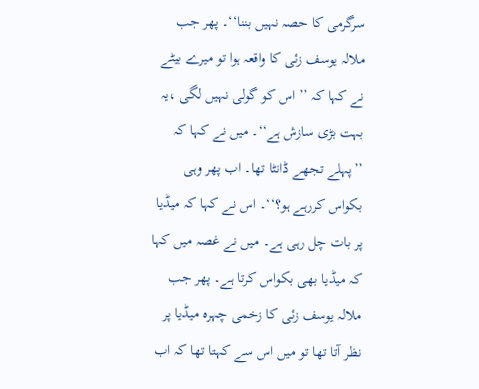سرگرمی کا حصہ نہیں بننا‘‘۔ پھر جب ملالہ یوسف زئی کا واقعہ ہوا تو میرے بیٹے نے کہا کہ ’’ اس کو گولی نہیں لگی ،یہ بہت بڑی سازش ہے‘‘۔ میں نے کہا کہ ’’پہلے تجھے ڈانٹا تھا۔ اب پھر وہی بکواس کررہے ہو؟‘‘۔ اس نے کہا کہ میڈیا پر بات چل رہی ہے۔ میں نے غصہ میں کہا کہ میڈیا بھی بکواس کرتا ہے۔ پھر جب ملالہ یوسف زئی کا زخمی چہرہ میڈیا پر نظر آتا تھا تو میں اس سے کہتا تھا کہ اب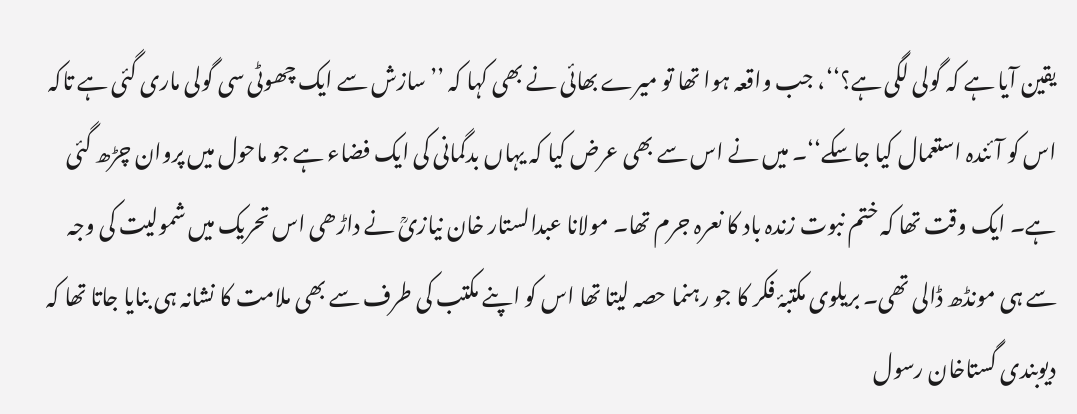یقین آیا ہے کہ گولی لگی ہے؟‘‘، جب واقعہ ہوا تھا تو میرے بھائی نے بھی کہا کہ ’’سازش سے ایک چھوٹی سی گولی ماری گئی ہے تاکہ اس کو آئندہ استعمال کیا جاسکے‘‘۔ میں نے اس سے بھی عرض کیا کہ یہاں بدگمانی کی ایک فضاء ہے جو ماحول میں پروان چڑھ گئی ہے۔ ایک وقت تھا کہ ختم نبوت زندہ باد کا نعرہ جرم تھا۔ مولانا عبدالستار خان نیازیؒ نے داڑھی اس تحریک میں شمولیت کی وجہ سے ہی مونڈھ ڈالی تھی۔ بریلوی مکتبۂ فکر کا جو رہنما حصہ لیتا تھا اس کو اپنے مکتب کی طرف سے بھی ملامت کا نشانہ ہی بنایا جاتا تھا کہ دیوبندی گستاخان رسول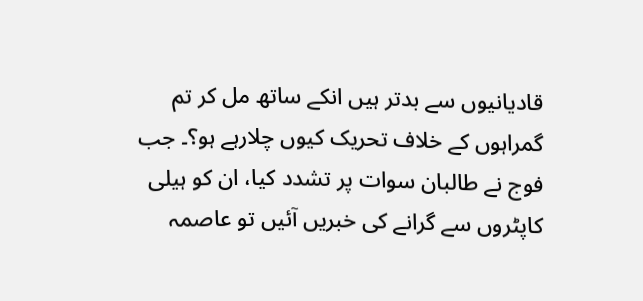قادیانیوں سے بدتر ہیں انکے ساتھ مل کر تم گمراہوں کے خلاف تحریک کیوں چلارہے ہو؟۔ جب فوج نے طالبان سوات پر تشدد کیا، ان کو ہیلی کاپٹروں سے گرانے کی خبریں آئیں تو عاصمہ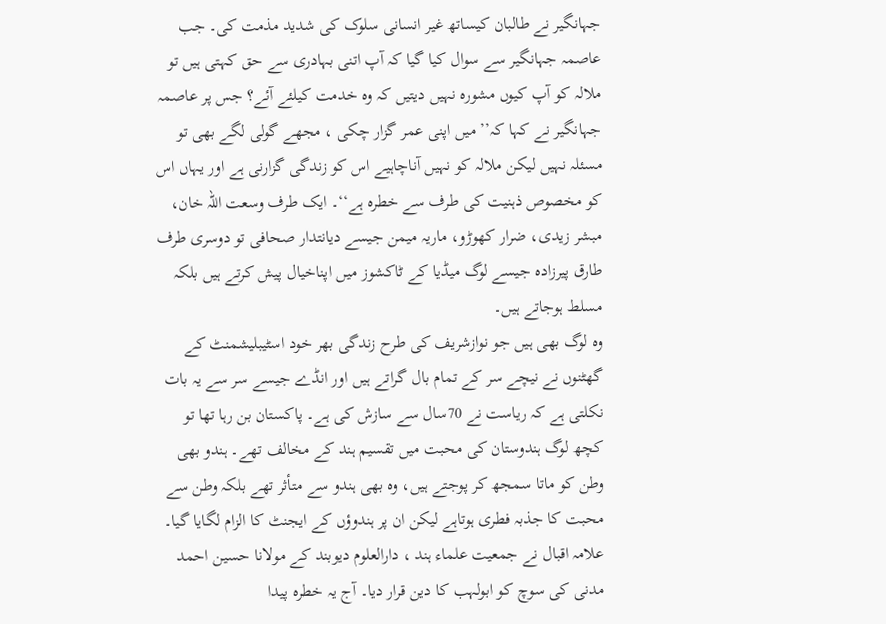جہانگیر نے طالبان کیساتھ غیر انسانی سلوک کی شدید مذمت کی۔ جب عاصمہ جہانگیر سے سوال کیا گیا کہ آپ اتنی بہادری سے حق کہتی ہیں تو ملالہ کو آپ کیوں مشورہ نہیں دیتیں کہ وہ خدمت کیلئے آئے؟ جس پر عاصمہ جہانگیر نے کہا کہ’’ میں اپنی عمر گزار چکی ، مجھے گولی لگے بھی تو مسئلہ نہیں لیکن ملالہ کو نہیں آناچاہیے اس کو زندگی گزارنی ہے اور یہاں اس کو مخصوص ذہنیت کی طرف سے خطرہ ہے‘‘۔ ایک طرف وسعت اللہ خان، مبشر زیدی، ضرار کھوڑو، ماریہ میمن جیسے دیانتدار صحافی تو دوسری طرف طارق پیرزادہ جیسے لوگ میڈیا کے ٹاکشوز میں اپناخیال پیش کرتے ہیں بلکہ مسلط ہوجاتے ہیں۔
وہ لوگ بھی ہیں جو نوازشریف کی طرح زندگی بھر خود اسٹیبلیشمنٹ کے گھٹنوں نے نیچے سر کے تمام بال گراتے ہیں اور انڈے جیسے سر سے یہ بات نکلتی ہے کہ ریاست نے 70سال سے سازش کی ہے۔ پاکستان بن رہا تھا تو کچھ لوگ ہندوستان کی محبت میں تقسیم ہند کے مخالف تھے۔ ہندو بھی وطن کو ماتا سمجھ کر پوجتے ہیں، وہ بھی ہندو سے متأثر تھے بلکہ وطن سے محبت کا جذبہ فطری ہوتاہے لیکن ان پر ہندوؤں کے ایجنٹ کا الزام لگایا گیا۔ علامہ اقبال نے جمعیت علماء ہند ، دارالعلوم دیوبند کے مولانا حسین احمد مدنی کی سوچ کو ابولہب کا دین قرار دیا۔ آج یہ خطرہ پیدا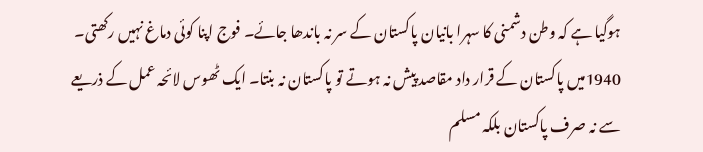ہوگیا ہے کہ وطن دشمنی کا سہرا بانیان پاکستان کے سر نہ باندھا جائے۔ فوج اپنا کوئی دماغ نہیں رکھتی۔ 1940میں پاکستان کے قرار داد مقاصد پیش نہ ہوتے تو پاکستان نہ بنتا۔ ایک ٹھوس لائحہ عمل کے ذریعے سے نہ صرف پاکستان بلکہ مسلم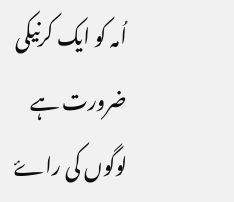اُمہ کو ایک کرنیکی ضرورت ہے
لوگوں کی راۓ